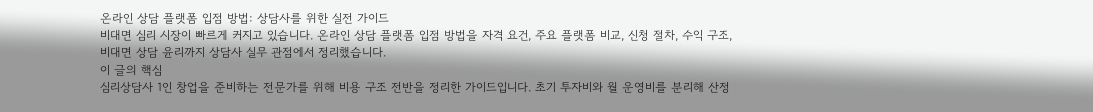온라인 상담 플랫폼 입점 방법: 상담사를 위한 실전 가이드
비대면 심리 시장이 빠르게 커지고 있습니다. 온라인 상담 플랫폼 입점 방법을 자격 요건, 주요 플랫폼 비교, 신청 절차, 수익 구조, 비대면 상담 윤리까지 상담사 실무 관점에서 정리했습니다.
이 글의 핵심
심리상담사 1인 창업을 준비하는 전문가를 위해 비용 구조 전반을 정리한 가이드입니다. 초기 투자비와 월 운영비를 분리해 산정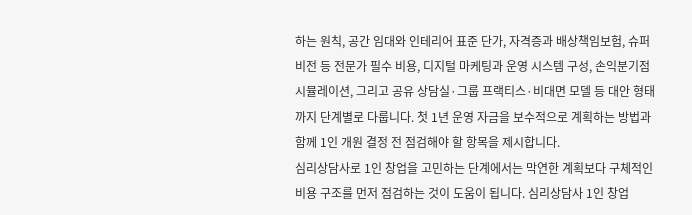하는 원칙, 공간 임대와 인테리어 표준 단가, 자격증과 배상책임보험, 슈퍼비전 등 전문가 필수 비용, 디지털 마케팅과 운영 시스템 구성, 손익분기점 시뮬레이션, 그리고 공유 상담실·그룹 프랙티스·비대면 모델 등 대안 형태까지 단계별로 다룹니다. 첫 1년 운영 자금을 보수적으로 계획하는 방법과 함께 1인 개원 결정 전 점검해야 할 항목을 제시합니다.
심리상담사로 1인 창업을 고민하는 단계에서는 막연한 계획보다 구체적인 비용 구조를 먼저 점검하는 것이 도움이 됩니다. 심리상담사 1인 창업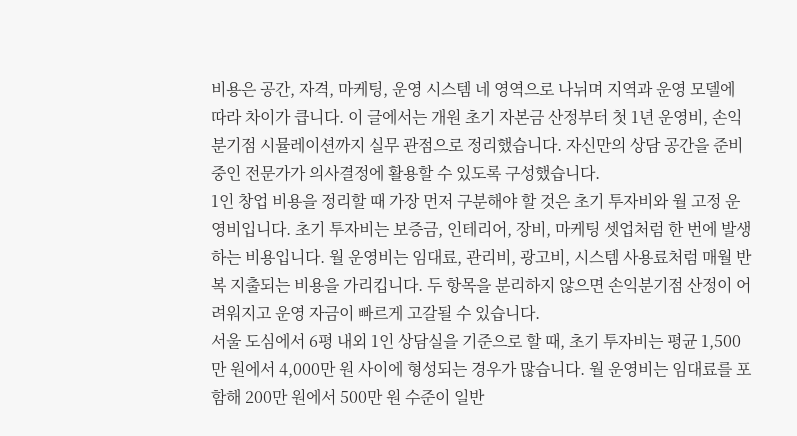비용은 공간, 자격, 마케팅, 운영 시스템 네 영역으로 나뉘며 지역과 운영 모델에 따라 차이가 큽니다. 이 글에서는 개원 초기 자본금 산정부터 첫 1년 운영비, 손익분기점 시뮬레이션까지 실무 관점으로 정리했습니다. 자신만의 상담 공간을 준비 중인 전문가가 의사결정에 활용할 수 있도록 구성했습니다.
1인 창업 비용을 정리할 때 가장 먼저 구분해야 할 것은 초기 투자비와 월 고정 운영비입니다. 초기 투자비는 보증금, 인테리어, 장비, 마케팅 셋업처럼 한 번에 발생하는 비용입니다. 월 운영비는 임대료, 관리비, 광고비, 시스템 사용료처럼 매월 반복 지출되는 비용을 가리킵니다. 두 항목을 분리하지 않으면 손익분기점 산정이 어려워지고 운영 자금이 빠르게 고갈될 수 있습니다.
서울 도심에서 6평 내외 1인 상담실을 기준으로 할 때, 초기 투자비는 평균 1,500만 원에서 4,000만 원 사이에 형성되는 경우가 많습니다. 월 운영비는 임대료를 포함해 200만 원에서 500만 원 수준이 일반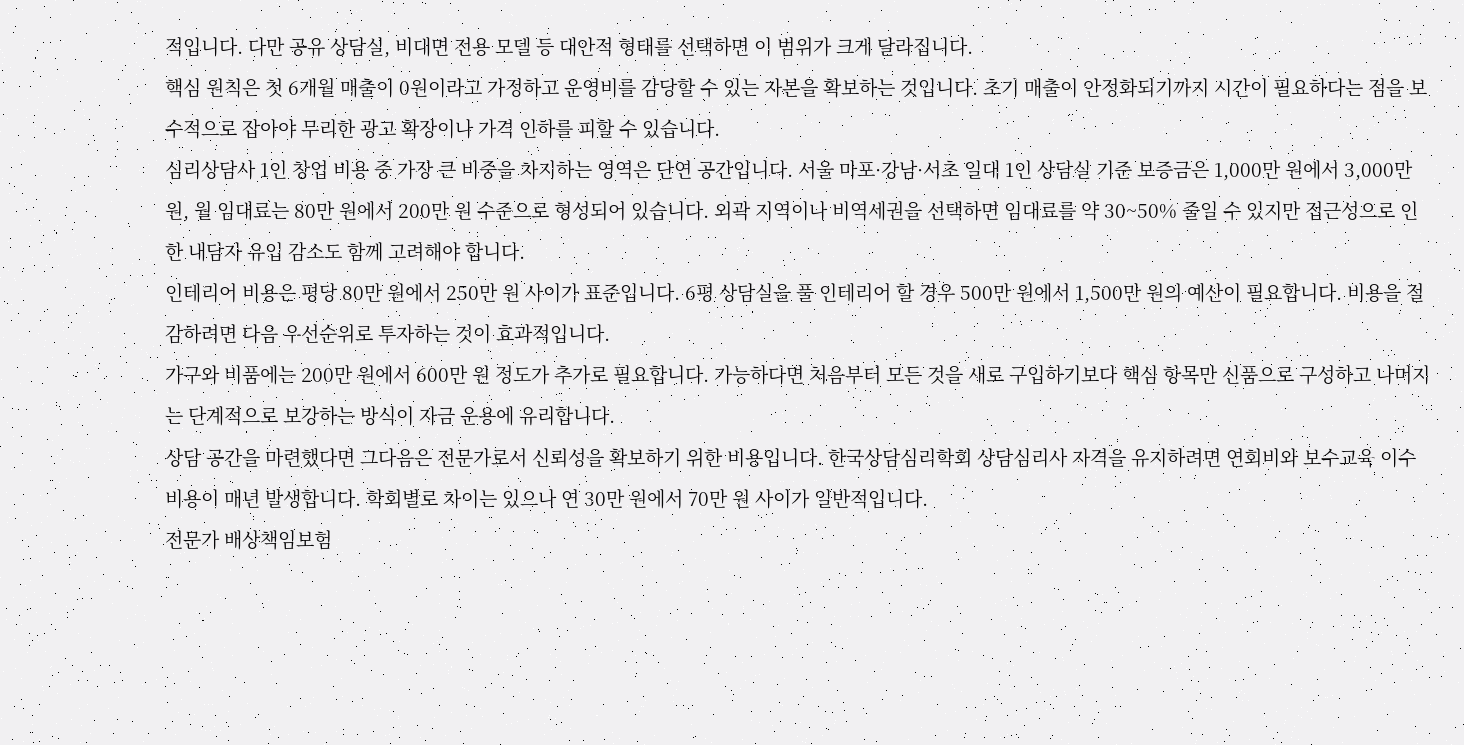적입니다. 다만 공유 상담실, 비대면 전용 모델 등 대안적 형태를 선택하면 이 범위가 크게 달라집니다.
핵심 원칙은 첫 6개월 매출이 0원이라고 가정하고 운영비를 감당할 수 있는 자본을 확보하는 것입니다. 초기 매출이 안정화되기까지 시간이 필요하다는 점을 보수적으로 잡아야 무리한 광고 확장이나 가격 인하를 피할 수 있습니다.
심리상담사 1인 창업 비용 중 가장 큰 비중을 차지하는 영역은 단연 공간입니다. 서울 마포·강남·서초 일대 1인 상담실 기준 보증금은 1,000만 원에서 3,000만 원, 월 임대료는 80만 원에서 200만 원 수준으로 형성되어 있습니다. 외곽 지역이나 비역세권을 선택하면 임대료를 약 30~50% 줄일 수 있지만 접근성으로 인한 내담자 유입 감소도 함께 고려해야 합니다.
인테리어 비용은 평당 80만 원에서 250만 원 사이가 표준입니다. 6평 상담실을 풀 인테리어 할 경우 500만 원에서 1,500만 원의 예산이 필요합니다. 비용을 절감하려면 다음 우선순위로 투자하는 것이 효과적입니다.
가구와 비품에는 200만 원에서 600만 원 정도가 추가로 필요합니다. 가능하다면 처음부터 모든 것을 새로 구입하기보다 핵심 항목만 신품으로 구성하고 나머지는 단계적으로 보강하는 방식이 자금 운용에 유리합니다.
상담 공간을 마련했다면 그다음은 전문가로서 신뢰성을 확보하기 위한 비용입니다. 한국상담심리학회 상담심리사 자격을 유지하려면 연회비와 보수교육 이수 비용이 매년 발생합니다. 학회별로 차이는 있으나 연 30만 원에서 70만 원 사이가 일반적입니다.
전문가 배상책임보험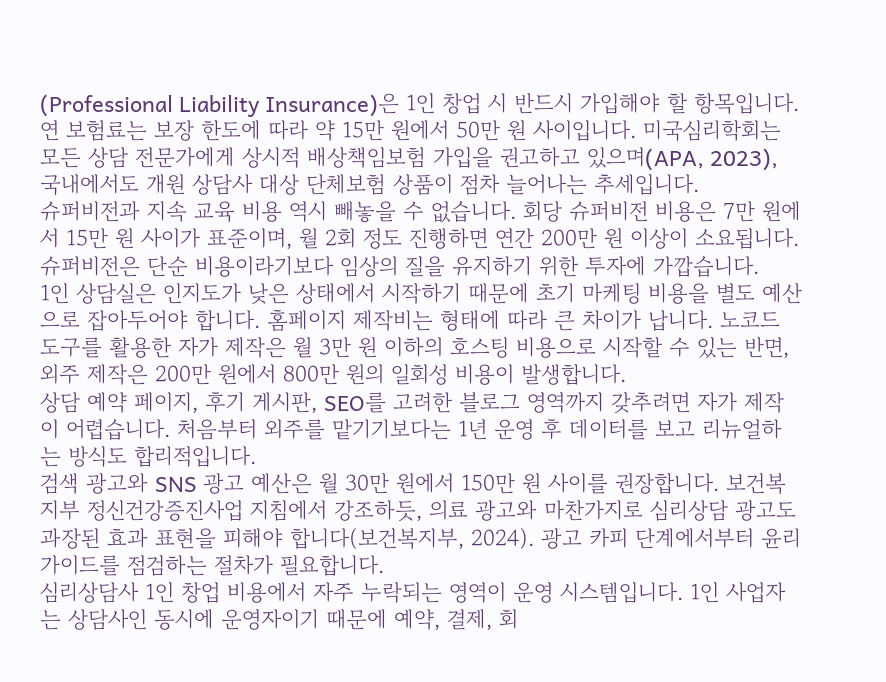(Professional Liability Insurance)은 1인 창업 시 반드시 가입해야 할 항목입니다. 연 보험료는 보장 한도에 따라 약 15만 원에서 50만 원 사이입니다. 미국심리학회는 모든 상담 전문가에게 상시적 배상책임보험 가입을 권고하고 있으며(APA, 2023), 국내에서도 개원 상담사 대상 단체보험 상품이 점차 늘어나는 추세입니다.
슈퍼비전과 지속 교육 비용 역시 빼놓을 수 없습니다. 회당 슈퍼비전 비용은 7만 원에서 15만 원 사이가 표준이며, 월 2회 정도 진행하면 연간 200만 원 이상이 소요됩니다. 슈퍼비전은 단순 비용이라기보다 임상의 질을 유지하기 위한 투자에 가깝습니다.
1인 상담실은 인지도가 낮은 상태에서 시작하기 때문에 초기 마케팅 비용을 별도 예산으로 잡아두어야 합니다. 홈페이지 제작비는 형태에 따라 큰 차이가 납니다. 노코드 도구를 활용한 자가 제작은 월 3만 원 이하의 호스팅 비용으로 시작할 수 있는 반면, 외주 제작은 200만 원에서 800만 원의 일회성 비용이 발생합니다.
상담 예약 페이지, 후기 게시판, SEO를 고려한 블로그 영역까지 갖추려면 자가 제작이 어렵습니다. 처음부터 외주를 맡기기보다는 1년 운영 후 데이터를 보고 리뉴얼하는 방식도 합리적입니다.
검색 광고와 SNS 광고 예산은 월 30만 원에서 150만 원 사이를 권장합니다. 보건복지부 정신건강증진사업 지침에서 강조하듯, 의료 광고와 마찬가지로 심리상담 광고도 과장된 효과 표현을 피해야 합니다(보건복지부, 2024). 광고 카피 단계에서부터 윤리 가이드를 점검하는 절차가 필요합니다.
심리상담사 1인 창업 비용에서 자주 누락되는 영역이 운영 시스템입니다. 1인 사업자는 상담사인 동시에 운영자이기 때문에 예약, 결제, 회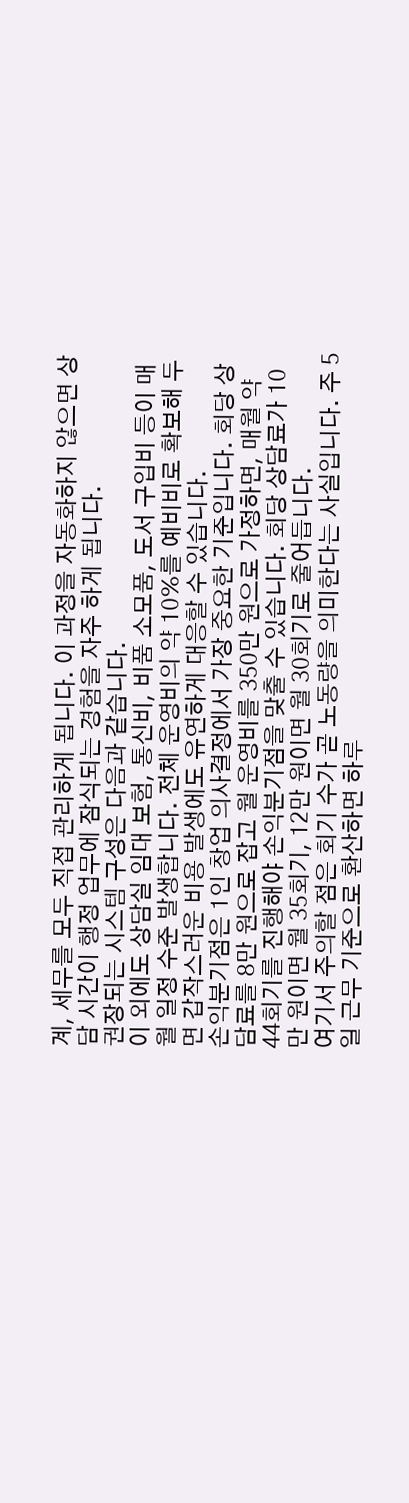계, 세무를 모두 직접 관리하게 됩니다. 이 과정을 자동화하지 않으면 상담 시간이 행정 업무에 잠식되는 경험을 자주 하게 됩니다.
권장되는 시스템 구성은 다음과 같습니다.
이 외에도 상담실 임대 보험, 통신비, 비품 소모품, 도서 구입비 등이 매월 일정 수준 발생합니다. 전체 운영비의 약 10%를 예비비로 확보해 두면 갑작스러운 비용 발생에도 유연하게 대응할 수 있습니다.
손익분기점은 1인 창업 의사결정에서 가장 중요한 기준입니다. 회당 상담료를 8만 원으로 잡고 월 운영비를 350만 원으로 가정하면, 매월 약 44회기를 진행해야 손익분기점을 맞출 수 있습니다. 회당 상담료가 10만 원이면 월 35회기, 12만 원이면 월 30회기로 줄어듭니다.
여기서 주의할 점은 회기 수가 곧 노동량을 의미한다는 사실입니다. 주 5일 근무 기준으로 환산하면 하루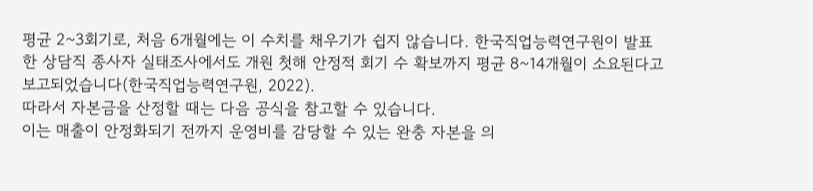평균 2~3회기로, 처음 6개월에는 이 수치를 채우기가 쉽지 않습니다. 한국직업능력연구원이 발표한 상담직 종사자 실태조사에서도 개원 첫해 안정적 회기 수 확보까지 평균 8~14개월이 소요된다고 보고되었습니다(한국직업능력연구원, 2022).
따라서 자본금을 산정할 때는 다음 공식을 참고할 수 있습니다.
이는 매출이 안정화되기 전까지 운영비를 감당할 수 있는 완충 자본을 의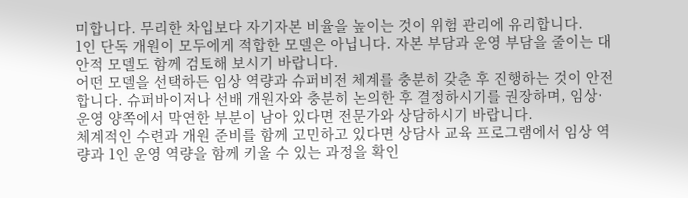미합니다. 무리한 차입보다 자기자본 비율을 높이는 것이 위험 관리에 유리합니다.
1인 단독 개원이 모두에게 적합한 모델은 아닙니다. 자본 부담과 운영 부담을 줄이는 대안적 모델도 함께 검토해 보시기 바랍니다.
어떤 모델을 선택하든 임상 역량과 슈퍼비전 체계를 충분히 갖춘 후 진행하는 것이 안전합니다. 슈퍼바이저나 선배 개원자와 충분히 논의한 후 결정하시기를 권장하며, 임상·운영 양쪽에서 막연한 부분이 남아 있다면 전문가와 상담하시기 바랍니다.
체계적인 수련과 개원 준비를 함께 고민하고 있다면 상담사 교육 프로그램에서 임상 역량과 1인 운영 역량을 함께 키울 수 있는 과정을 확인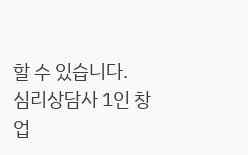할 수 있습니다.
심리상담사 1인 창업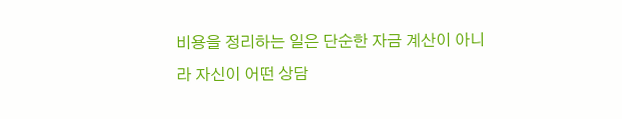비용을 정리하는 일은 단순한 자금 계산이 아니라 자신이 어떤 상담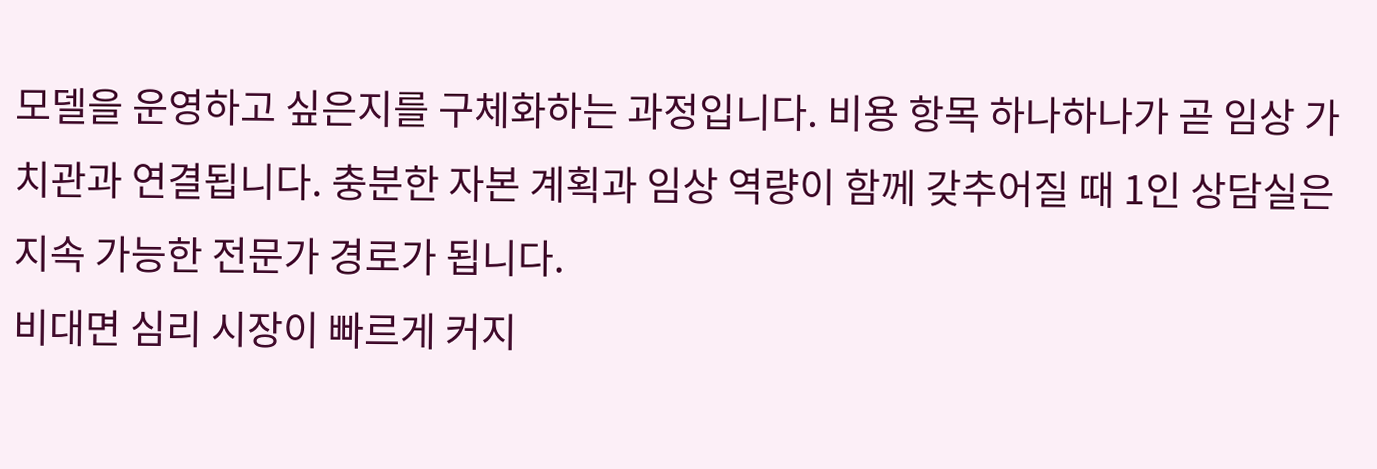모델을 운영하고 싶은지를 구체화하는 과정입니다. 비용 항목 하나하나가 곧 임상 가치관과 연결됩니다. 충분한 자본 계획과 임상 역량이 함께 갖추어질 때 1인 상담실은 지속 가능한 전문가 경로가 됩니다.
비대면 심리 시장이 빠르게 커지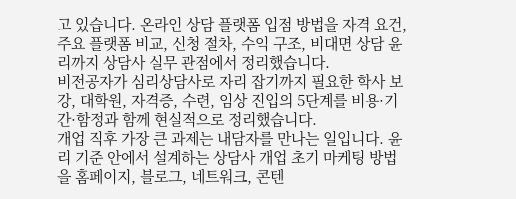고 있습니다. 온라인 상담 플랫폼 입점 방법을 자격 요건, 주요 플랫폼 비교, 신청 절차, 수익 구조, 비대면 상담 윤리까지 상담사 실무 관점에서 정리했습니다.
비전공자가 심리상담사로 자리 잡기까지 필요한 학사 보강, 대학원, 자격증, 수련, 임상 진입의 5단계를 비용·기간·함정과 함께 현실적으로 정리했습니다.
개업 직후 가장 큰 과제는 내담자를 만나는 일입니다. 윤리 기준 안에서 설계하는 상담사 개업 초기 마케팅 방법을 홈페이지, 블로그, 네트워크, 콘텐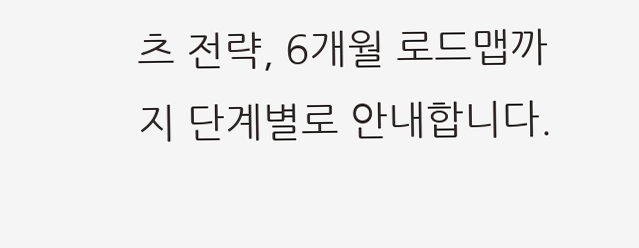츠 전략, 6개월 로드맵까지 단계별로 안내합니다.